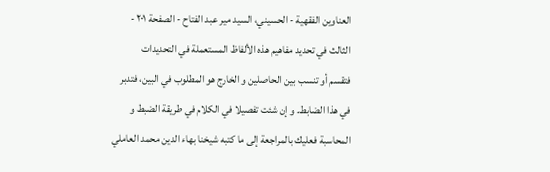العناوين الفقهية - الحسيني، السيد مير عبد الفتاح - الصفحة ٢٠١ - الثالث في تحديد مفاهيم هذه الألفاظ المستعملة في التحديدات
فتقسم أو تنسب بين الحاصلين و الخارج هو المطلوب في البين، فتدبر في هذا الضابط. و إن شئت تفصيلا في الكلام في طريقة الضبط و المحاسبة فعليك بالمراجعة إلى ما كتبه شيخنا بهاء الدين محمد العاملي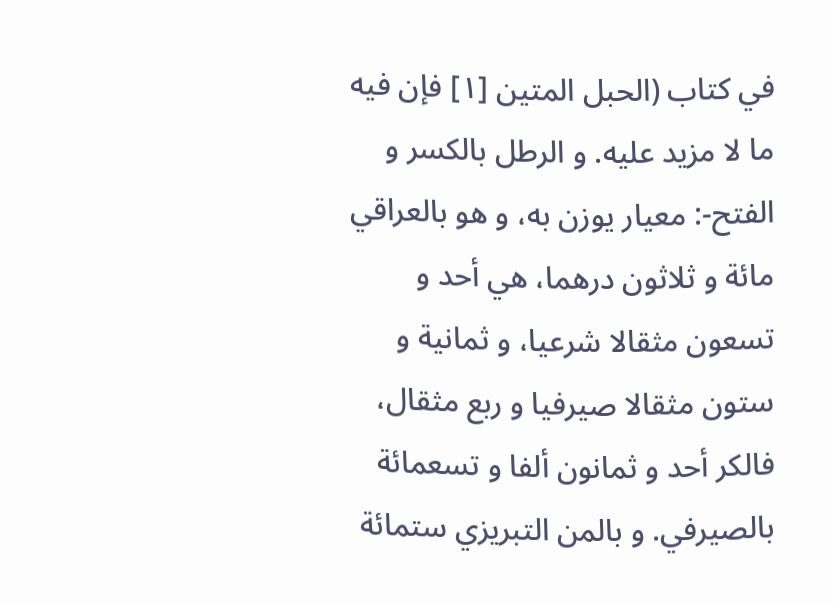في كتاب (الحبل المتين [١] فإن فيه ما لا مزيد عليه. و الرطل بالكسر و الفتح-: معيار يوزن به، و هو بالعراقي مائة و ثلاثون درهما، هي أحد و تسعون مثقالا شرعيا، و ثمانية و ستون مثقالا صيرفيا و ربع مثقال، فالكر أحد و ثمانون ألفا و تسعمائة بالصيرفي. و بالمن التبريزي ستمائة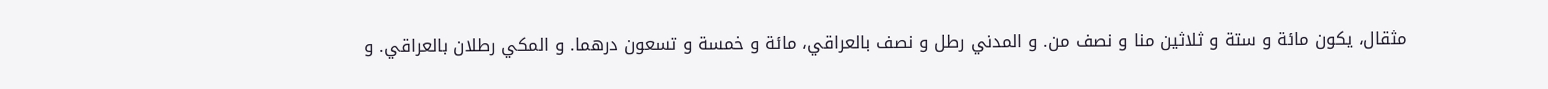مثقال، يكون مائة و ستة و ثلاثين منا و نصف من. و المدني رطل و نصف بالعراقي، مائة و خمسة و تسعون درهما. و المكي رطلان بالعراقي. و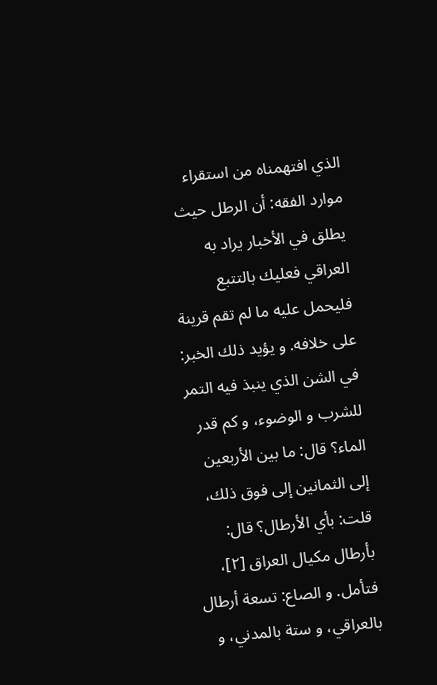الذي افتهمناه من استقراء موارد الفقه: أن الرطل حيث يطلق في الأخبار يراد به العراقي فعليك بالتتبع فليحمل عليه ما لم تقم قرينة على خلافه. و يؤيد ذلك الخبر: في الشن الذي ينبذ فيه التمر للشرب و الوضوء، و كم قدر الماء؟ قال: ما بين الأربعين إلى الثمانين إلى فوق ذلك، قلت: بأي الأرطال؟ قال: بأرطال مكيال العراق [٢]، فتأمل. و الصاع: تسعة أرطال بالعراقي، و ستة بالمدني، و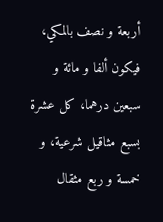أربعة و نصف بالمكي، فيكون ألفا و مائة و سبعين درهما، كل عشرة بسبع مثاقيل شرعية، و خمسة و ربع مثقال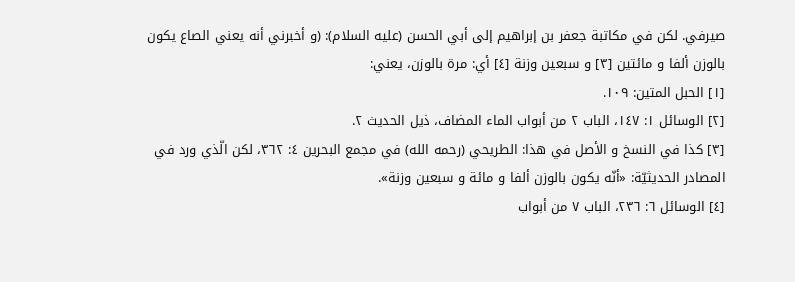صيرفي. لكن في مكاتبة جعفر بن إبراهيم إلى أبي الحسن (عليه السلام): (و أخبرني أنه يعني الصاع يكون بالوزن ألفا و مائتين [٣] و سبعين وزنة [٤] أي: مرة بالوزن، يعني:
[١] الحبل المتين: ١٠٩.
[٢] الوسائل ١: ١٤٧، الباب ٢ من أبواب الماء المضاف، ذيل الحديث ٢.
[٣] كذا في النسخ و الأصل في هذا: الطريحي (رحمه الله) في مجمع البحرين ٤: ٣٦٢، لكن الّذي ورد في المصادر الحديثيّة: «أنّه يكون بالوزن ألفا و مائة و سبعين وزنة».
[٤] الوسائل ٦: ٢٣٦، الباب ٧ من أبواب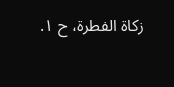زكاة الفطرة، ح ١.